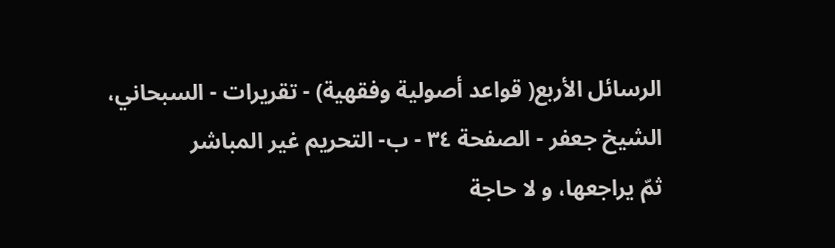الرسائل الأربع( قواعد أصولية وفقهية) - تقريرات - السبحاني، الشيخ جعفر - الصفحة ٣٤ - ب- التحريم غير المباشر
ثمّ يراجعها، و لا حاجة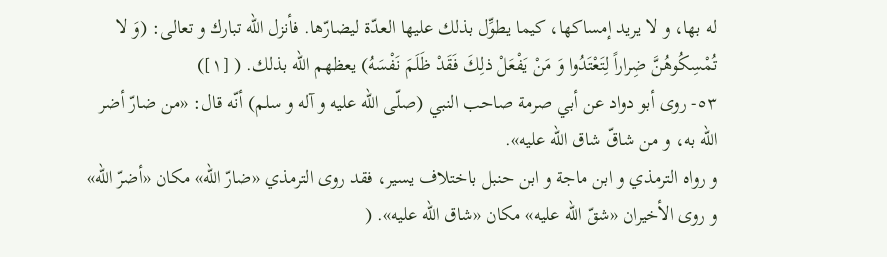له بها، و لا يريد إمساكها، كيما يطوِّل بذلك عليها العدّة ليضارّها. فأنزل اللّه تبارك و تعالى: (وَ لا تُمْسِكُوهُنَّ ضِراراً لِتَعْتَدُوا وَ مَنْ يَفْعَلْ ذلِكَ فَقَدْ ظَلَمَ نَفْسَهُ) يعظهم اللّه بذلك. ( [١])
٥٣- روى أبو دواد عن أبي صرمة صاحب النبي (صلّى اللّه عليه و آله و سلم) أنّه قال: «من ضارّ أضر اللّه به، و من شاقّ شاق اللّه عليه».
و رواه الترمذي و ابن ماجة و ابن حنبل باختلاف يسير، فقد روى الترمذي «ضارّ اللّه» مكان «أضرّ اللّه» و روى الأخيران «شقّ اللّه عليه» مكان «شاق اللّه عليه». (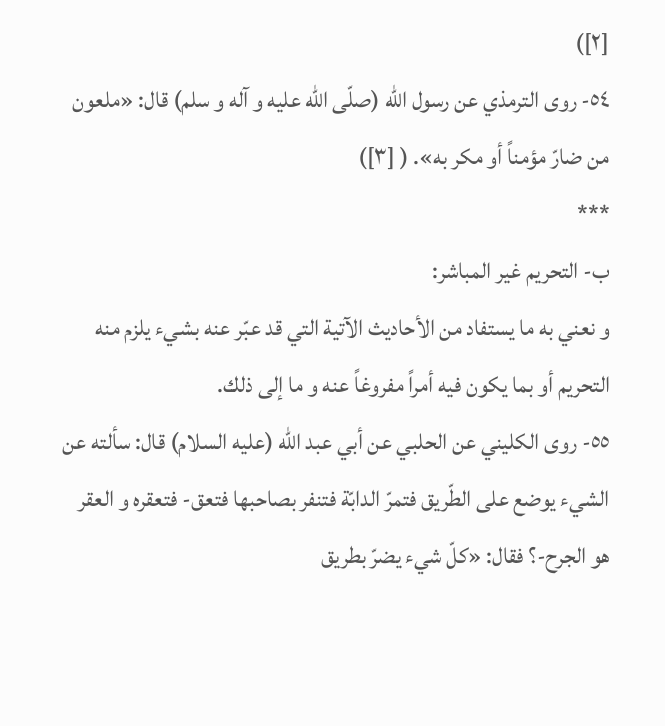[٢])
٥٤- روى الترمذي عن رسول اللّه (صلّى اللّه عليه و آله و سلم) قال: «ملعون من ضارّ مؤمناً أو مكر به». ( [٣])
***
ب- التحريم غير المباشر:
و نعني به ما يستفاد من الأحاديث الآتية التي قد عبّر عنه بشيء يلزم منه التحريم أو بما يكون فيه أمراً مفروغاً عنه و ما إلى ذلك.
٥٥- روى الكليني عن الحلبي عن أبي عبد اللّه (عليه السلام) قال: سألته عن الشيء يوضع على الطّريق فتمرّ الدابّة فتنفر بصاحبها فتعق- فتعقره و العقر هو الجرح-؟ فقال: «كلّ شيء يضرّ بطريق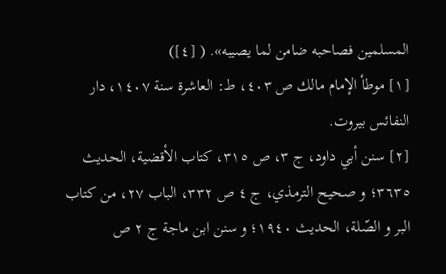المسلمين فصاحبه ضامن لما يصيبه». ( [٤])
[١] موطأ الإمام مالك ص ٤٠٣، ط: العاشرة سنة ١٤٠٧، دار النفائس بيروت.
[٢] سنن أبي داود، ج ٣، ص ٣١٥، كتاب الأقضية، الحديث ٣٦٣٥؛ و صحيح الترمذي، ج ٤ ص ٣٣٢، الباب ٢٧، من كتاب البر و الصّلة، الحديث ١٩٤٠؛ و سنن ابن ماجة ج ٢ ص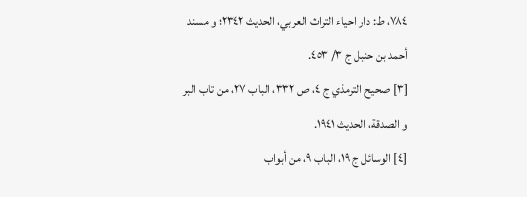٧٨٤، ط: دار احياء التراث العربي، الحديث ٢٣٤٢؛ و مسند أحمد بن حنبل ج ٣/ ٤٥٣.
[٣] صحيح الترمذي ج ٤، ص ٣٣٢، الباب ٢٧، من تاب البر و الصدقة، الحديث ١٩٤١.
[٤] الوسائل ج ١٩، الباب ٩، من أبواب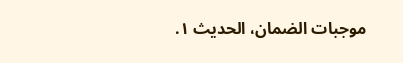موجبات الضمان، الحديث ١.